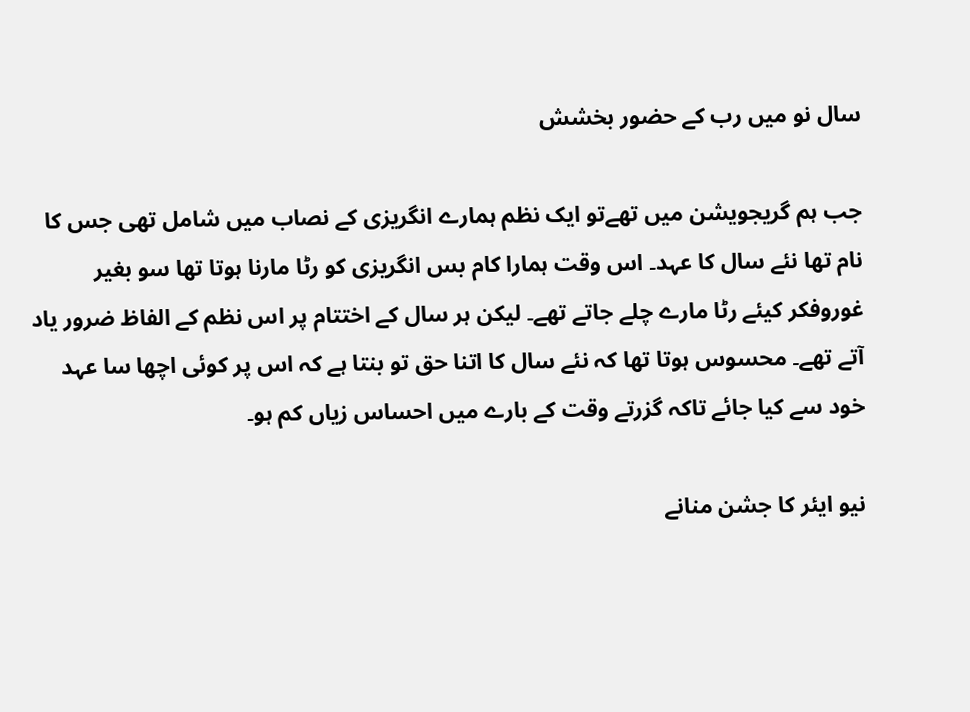سال نو میں رب کے حضور بخشش

جب ہم گریجویشن میں تھےتو ایک نظم ہمارے انگریزی کے نصاب میں شامل تھی جس کا نام تھا نئے سال کا عہد۔ اس وقت ہمارا کام بس انگریزی کو رٹا مارنا ہوتا تھا سو بغیر غوروفکر کیئے رٹا مارے چلے جاتے تھے۔ لیکن ہر سال کے اختتام پر اس نظم کے الفاظ ضرور یاد آتے تھے۔ محسوس ہوتا تھا کہ نئے سال کا اتنا حق تو بنتا ہے کہ اس پر کوئی اچھا سا عہد خود سے کیا جائے تاکہ گزرتے وقت کے بارے میں احساس زیاں کم ہو۔

نیو ایئر کا جشن منانے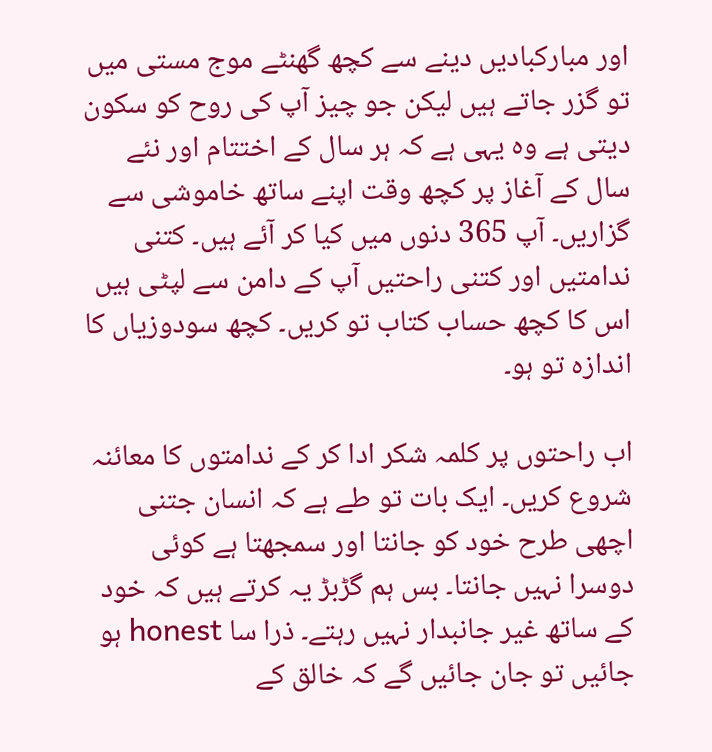اور مبارکبادیں دینے سے کچھ گھنٹے موج مستی میں تو گزر جاتے ہیں لیکن جو چیز آپ کی روح کو سکون دیتی ہے وہ یہی ہے کہ ہر سال کے اختتام اور نئے سال کے آغاز پر کچھ وقت اپنے ساتھ خاموشی سے گزاریں۔ آپ 365 دنوں میں کیا کر آئے ہیں۔ کتنی ندامتیں اور کتنی راحتیں آپ کے دامن سے لپٹی ہیں اس کا کچھ حساب کتاب تو کریں۔ کچھ سودوزیاں کا اندازہ تو ہو۔

اب راحتوں پر کلمہ شکر ادا کر کے ندامتوں کا معائنہ شروع کریں۔ ایک بات تو طے ہے کہ انسان جتنی اچھی طرح خود کو جانتا اور سمجھتا ہے کوئی دوسرا نہیں جانتا۔ بس ہم گڑبڑ یہ کرتے ہیں کہ خود کے ساتھ غیر جانبدار نہیں رہتے۔ ذرا سا honest ہو جائیں تو جان جائیں گے کہ خالق کے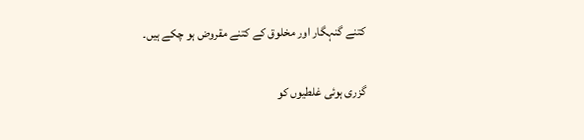کتنے گنہگار اور مخلوق کے کتنے مقروض ہو چکے ہیں۔

گزری ہوئی غلطیوں کو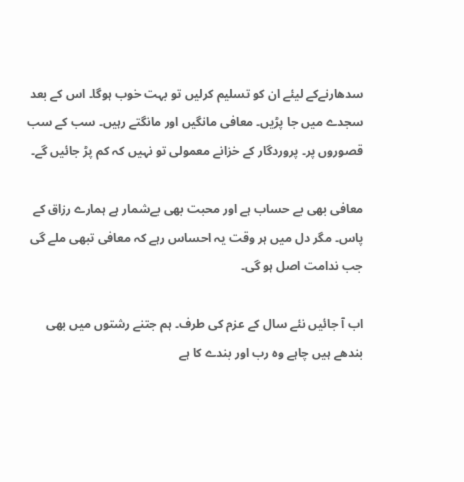سدھارنےکے لیئے ان کو تسلیم کرلیں تو بہت خوب ہوگا۔ اس کے بعد سجدے میں جا پڑیں۔ معافی مانگیں اور مانگتے رہیں۔ سب کے سب قصوروں پر۔ پروردگار کے خزانے معمولی تو نہیں کہ کم پڑ جائیں گے۔

معافی بھی بے حساب ہے اور محبت بھی بےشمار ہے ہمارے رزاق کے پاس۔ مگر دل میں ہر وقت یہ احساس رہے کہ معافی تبھی ملے گی جب ندامت اصل ہو گی۔

اب آ جائیں نئے سال کے عزم کی طرف۔ ہم جتنے رشتوں میں بھی بندھے ہیں چاہے وہ رب اور بندے کا ہے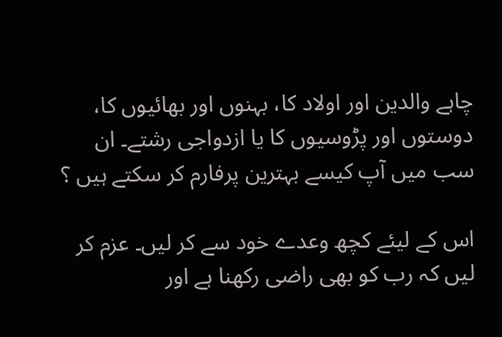چاہے والدین اور اولاد کا، بہنوں اور بھائیوں کا، دوستوں اور پڑوسیوں کا یا ازدواجی رشتے۔ ان سب میں آپ کیسے بہترین پرفارم کر سکتے ہیں ؟

اس کے لیئے کچھ وعدے خود سے کر لیں۔ عزم کر لیں کہ رب کو بھی راضی رکھنا ہے اور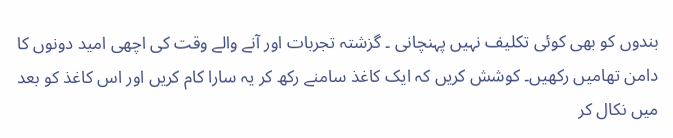بندوں کو بھی کوئی تکلیف نہیں پہنچانی ۔ گزشتہ تجربات اور آنے والے وقت کی اچھی امید دونوں کا دامن تھامیں رکھیں۔ کوشش کریں کہ ایک کاغذ سامنے رکھ کر یہ سارا کام کریں اور اس کاغذ کو بعد میں نکال کر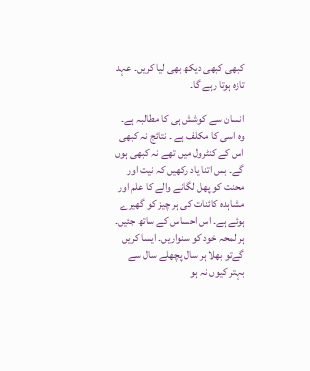کبھی کبھی دیکھ بھی لیا کریں۔ عہد تازہ ہوتا رہے گا۔

انسان سے کوشش ہی کا مطالبہ ہے۔ وہ اسی کا مکلف ہے ۔ نتائج نہ کبھی اس کے کنٹرول میں تھے نہ کبھی ہوں گے۔ بس اتنا یاد رکھیں کہ نیت اور محنت کو پھل لگانے والے کا علم اور مشاہدہ کائنات کی ہر چیز کو گھیرے ہوئے ہے۔ اس احساس کے ساتھ جئیں۔ ہر لمحہ خود کو سنواریں۔ ایسا کریں گےتو بھلا ہر سال پچھلے سال سے بہتر کیوں نہ ہو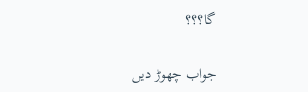گا؟؟؟

جواب چھوڑ دیں